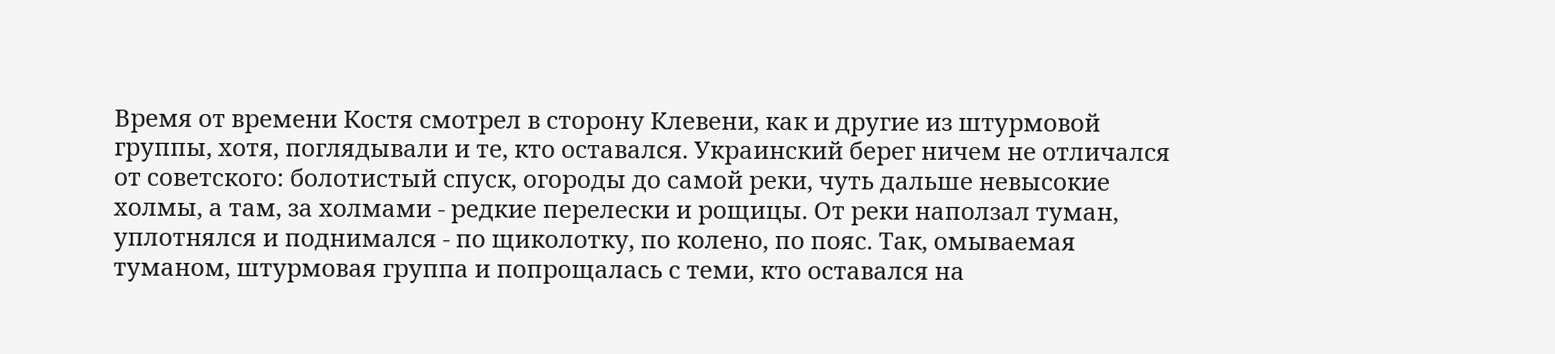Время от времени Костя смотрел в сторону Клевени, как и другие из штурмовой группы, хотя, поглядывали и те, кто оставался. Украинский берег ничем не отличался от советского: болотистый спуск, огороды до самой реки, чуть дальше невысокие холмы, а там, за холмами - редкие перелески и рощицы. От реки наползал туман, уплотнялся и поднимался - по щиколотку, по колено, по пояс. Так, омываемая туманом, штурмовая группа и попрощалась с теми, кто оставался на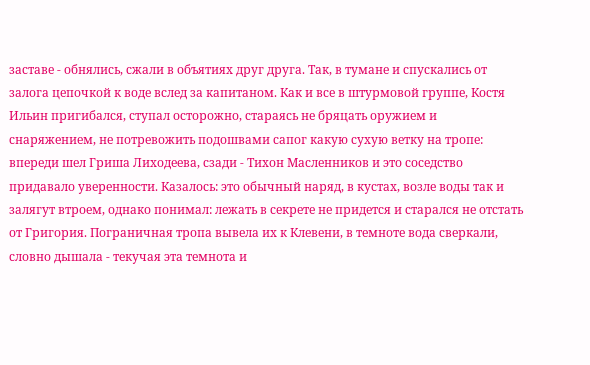заставе - обнялись, сжали в объятиях друг друга. Так, в тумане и спускались от залога цепочкой к воде вслед за капитаном. Как и все в штурмовой группе, Костя Ильин пригибался, ступал осторожно, стараясь не бряцать оружием и снаряжением, не потревожить подошвами сапог какую сухую ветку на тропе: впереди шел Гриша Лиходеева, сзади - Тихон Масленников и это соседство придавало уверенности. Казалось: это обычный наряд, в кустах, возле воды так и залягут втроем, однако понимал: лежать в секрете не придется и старался не отстать от Григория. Пограничная тропа вывела их к Клевени, в темноте вода сверкали, словно дышала - текучая эта темнота и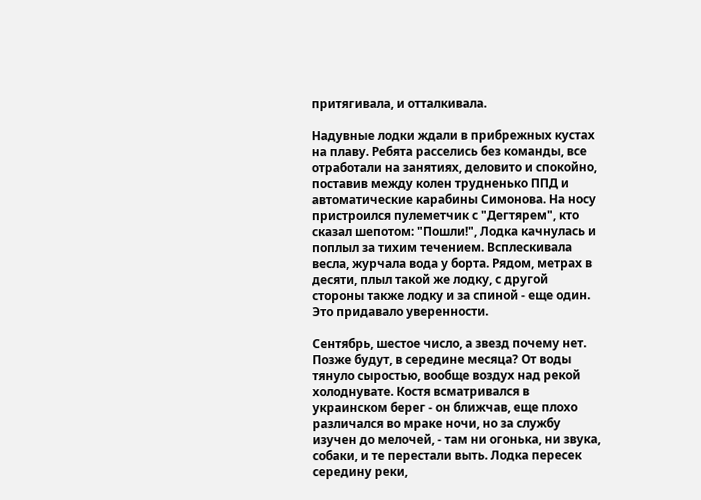притягивала, и отталкивала.

Надувные лодки ждали в прибрежных кустах на плаву. Ребята расселись без команды, все отработали на занятиях, деловито и спокойно, поставив между колен трудненько ППД и автоматические карабины Симонова. На носу пристроился пулеметчик с "Дегтярем", кто сказал шепотом: "Пошли!", Лодка качнулась и поплыл за тихим течением. Всплескивала весла, журчала вода у борта. Рядом, метрах в десяти, плыл такой же лодку, с другой стороны также лодку и за спиной - еще один. Это придавало уверенности.

Сентябрь, шестое число, а звезд почему нет. Позже будут, в середине месяца? От воды тянуло сыростью, вообще воздух над рекой холоднувате. Костя всматривался в украинском берег - он ближчав, еще плохо различался во мраке ночи, но за службу изучен до мелочей, - там ни огонька, ни звука, собаки, и те перестали выть. Лодка пересек середину реки,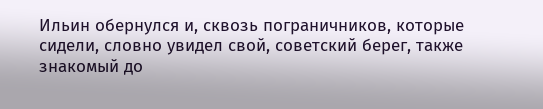Ильин обернулся и, сквозь пограничников, которые сидели, словно увидел свой, советский берег, также знакомый до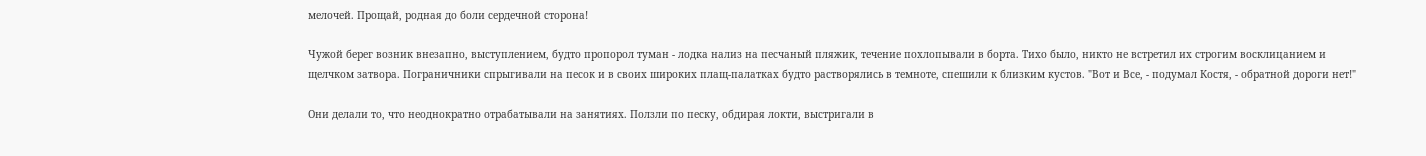мелочей. Прощай, родная до боли сердечной сторона!

Чужой берег возник внезапно, выступлением, будто пропорол туман - лодка нализ на песчаный пляжик, течение похлопывали в борта. Тихо было, никто не встретил их строгим восклицанием и щелчком затвора. Пограничники спрыгивали на песок и в своих широких плащ-палатках будто растворялись в темноте, спешили к близким кустов. "Вот и Все, - подумал Костя, - обратной дороги нет!"

Они делали то, что неоднократно отрабатывали на занятиях. Ползли по песку, обдирая локти, выстригали в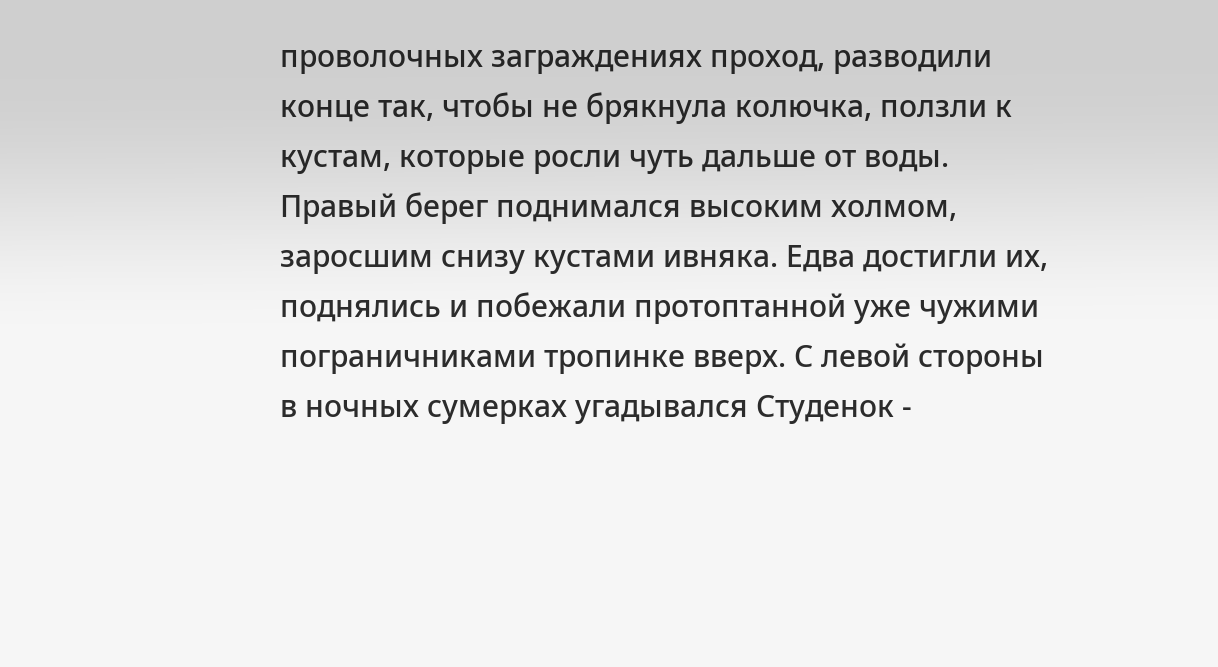проволочных заграждениях проход, разводили конце так, чтобы не брякнула колючка, ползли к кустам, которые росли чуть дальше от воды. Правый берег поднимался высоким холмом, заросшим снизу кустами ивняка. Едва достигли их, поднялись и побежали протоптанной уже чужими пограничниками тропинке вверх. С левой стороны в ночных сумерках угадывался Студенок -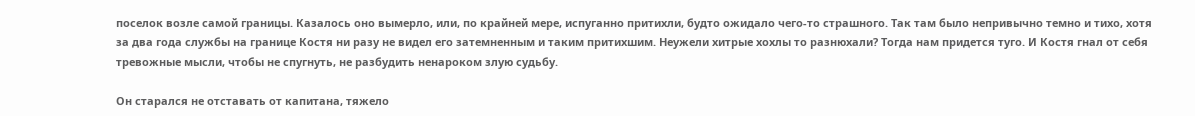поселок возле самой границы. Казалось оно вымерло, или, по крайней мере, испуганно притихли, будто ожидало чего-то страшного. Так там было непривычно темно и тихо, хотя за два года службы на границе Костя ни разу не видел его затемненным и таким притихшим. Неужели хитрые хохлы то разнюхали? Тогда нам придется туго. И Костя гнал от себя тревожные мысли, чтобы не спугнуть, не разбудить ненароком злую судьбу.

Он старался не отставать от капитана, тяжело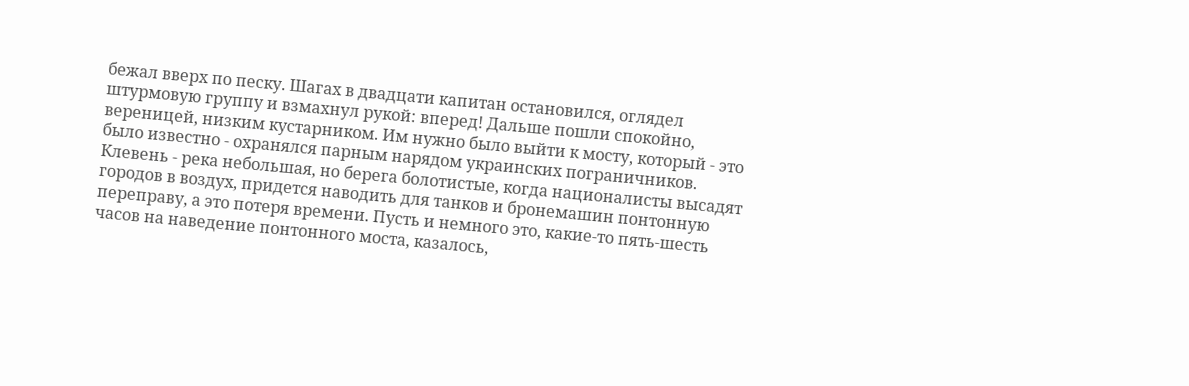бежал вверх по песку. Шагах в двадцати капитан остановился, оглядел штурмовую группу и взмахнул рукой: вперед! Дальше пошли спокойно, вереницей, низким кустарником. Им нужно было выйти к мосту, который - это было известно - охранялся парным нарядом украинских пограничников. Клевень - река небольшая, но берега болотистые, когда националисты высадят городов в воздух, придется наводить для танков и бронемашин понтонную переправу, а это потеря времени. Пусть и немного это, какие-то пять-шесть часов на наведение понтонного моста, казалось,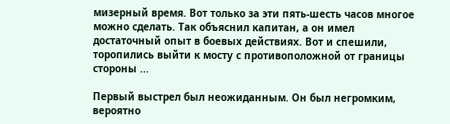мизерный время. Вот только за эти пять-шесть часов многое можно сделать. Так объяснил капитан, а он имел достаточный опыт в боевых действиях. Вот и спешили, торопились выйти к мосту с противоположной от границы стороны ...

Первый выстрел был неожиданным. Он был негромким, вероятно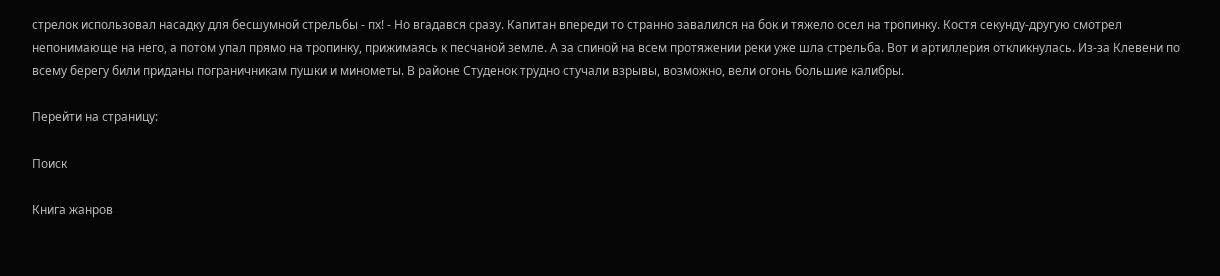стрелок использовал насадку для бесшумной стрельбы - пх! - Но вгадався сразу. Капитан впереди то странно завалился на бок и тяжело осел на тропинку. Костя секунду-другую смотрел непонимающе на него, а потом упал прямо на тропинку, прижимаясь к песчаной земле. А за спиной на всем протяжении реки уже шла стрельба. Вот и артиллерия откликнулась. Из-за Клевени по всему берегу били приданы пограничникам пушки и минометы. В районе Студенок трудно стучали взрывы, возможно, вели огонь большие калибры.

Перейти на страницу:

Поиск

Книга жанров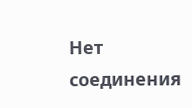Нет соединения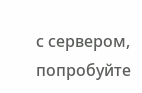с сервером, попробуйте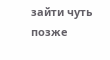зайти чуть позже